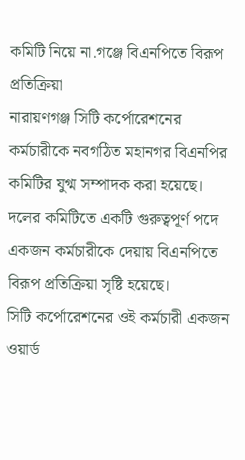কমিটি নিয়ে না.গঞ্জে বিএনপিতে বিরূপ প্রতিক্রিয়া
নারায়ণগঞ্জ সিটি কর্পোরেশনের কর্মচারীকে নবগঠিত মহানগর বিএনপির কমিটির যুগ্ম সম্পাদক করা হয়েছে। দলের কমিটিতে একটি গুরুত্বপূর্ণ পদে একজন কর্মচারীকে দেয়ায় বিএনপিতে বিরূপ প্রতিক্রিয়া সৃষ্টি হয়েছে।
সিটি কর্পোরেশনের ওই কর্মচারী একজন ওয়ার্ড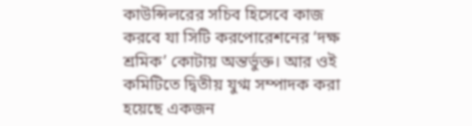কাউন্সিলরের সচিব হিসেবে কাজ করবে যা সিটি করপোরেশনের ‘দক্ষ শ্রমিক’ কোটায় অন্তর্ভুক্ত। আর ওই কমিটিতে দ্বিতীয় যুগ্ম সম্পাদক করা হয়েছে একজন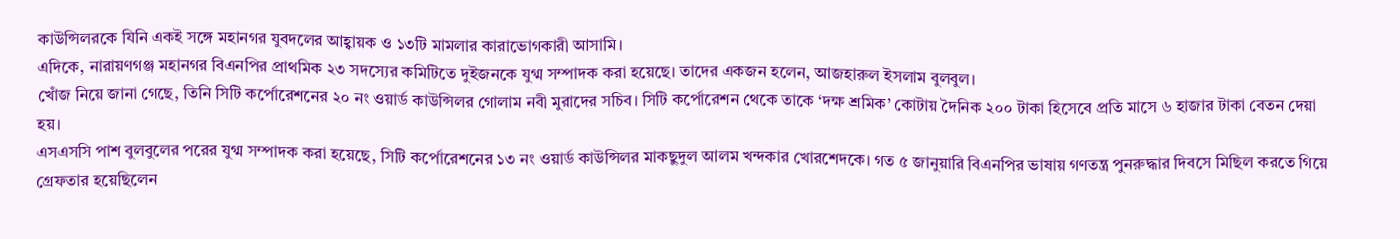কাউন্সিলরকে যিনি একই সঙ্গে মহানগর যুবদলের আহ্বায়ক ও ১৩টি মামলার কারাভোগকারী আসামি।
এদিকে, নারায়ণগঞ্জ মহানগর বিএনপির প্রাথমিক ২৩ সদস্যের কমিটিতে দুইজনকে যুগ্ম সম্পাদক করা হয়েছে। তাদের একজন হলেন, আজহারুল ইসলাম বুলবুল।
খোঁজ নিয়ে জানা গেছে, তিনি সিটি কর্পোরেশনের ২০ নং ওয়ার্ড কাউন্সিলর গোলাম নবী মুরাদের সচিব। সিটি কর্পোরেশন থেকে তাকে ‘দক্ষ শ্রমিক’ কোটায় দৈনিক ২০০ টাকা হিসেবে প্রতি মাসে ৬ হাজার টাকা বেতন দেয়া হয়।
এসএসসি পাশ বুলবুলের পরের যুগ্ম সম্পাদক করা হয়েছে, সিটি কর্পোরেশনের ১৩ নং ওয়ার্ড কাউন্সিলর মাকছুদুল আলম খন্দকার খোরশেদকে। গত ৫ জানুয়ারি বিএনপির ভাষায় গণতন্ত্র পুনরুদ্ধার দিবসে মিছিল করতে গিয়ে গ্রেফতার হয়েছিলেন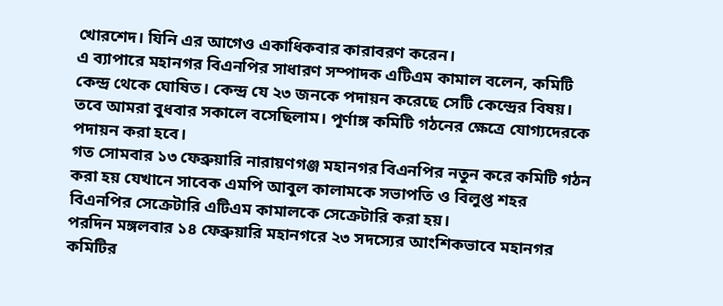খোরশেদ। যিনি এর আগেও একাধিকবার কারাবরণ করেন।
এ ব্যাপারে মহানগর বিএনপির সাধারণ সম্পাদক এটিএম কামাল বলেন, কমিটি কেন্দ্র থেকে ঘোষিত। কেন্দ্র যে ২৩ জনকে পদায়ন করেছে সেটি কেন্দ্রের বিষয়। তবে আমরা বুধবার সকালে বসেছিলাম। পূর্ণাঙ্গ কমিটি গঠনের ক্ষেত্রে যোগ্যদেরকে পদায়ন করা হবে।
গত সোমবার ১৩ ফেব্রুয়ারি নারায়ণগঞ্জ মহানগর বিএনপির নতুন করে কমিটি গঠন করা হয় যেখানে সাবেক এমপি আবুল কালামকে সভাপতি ও বিলুপ্ত শহর বিএনপির সেক্রেটারি এটিএম কামালকে সেক্রেটারি করা হয়।
পরদিন মঙ্গলবার ১৪ ফেব্রুয়ারি মহানগরে ২৩ সদস্যের আংশিকভাবে মহানগর কমিটির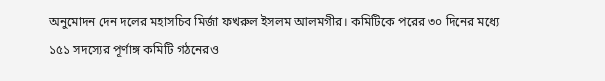অনুমোদন দেন দলের মহাসচিব মির্জা ফখরুল ইসলম আলমগীর। কমিটিকে পরের ৩০ দিনের মধ্যে ১৫১ সদস্যের পূর্ণাঙ্গ কমিটি গঠনেরও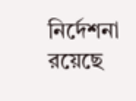নির্দেশনা রয়েছে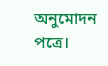অনুমোদন পত্রে।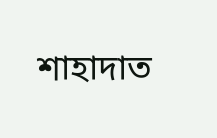শাহাদাত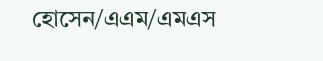হোসেন/এএম/এমএস